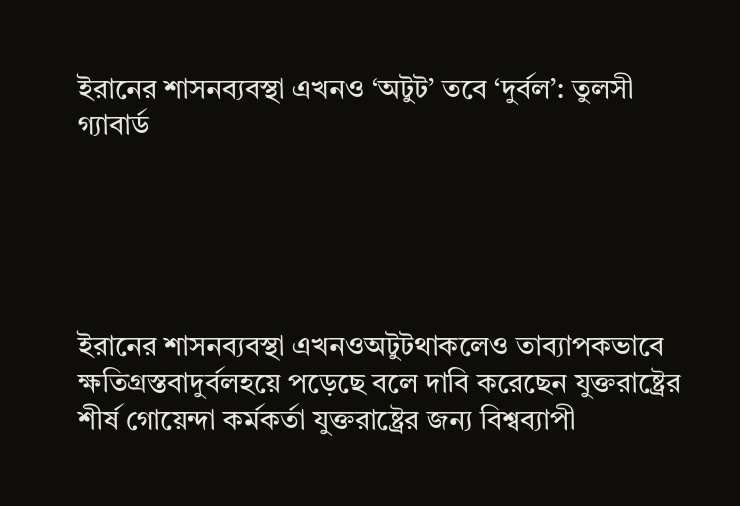ইরানের শাসনব্যবস্থা এখনও ‘অটুট’ তবে ‘দুর্বল’: তুলসী গ্যাবার্ড





ইরানের শাসনব্যবস্থা এখনওঅটুটথাকলেও তাব্যাপকভাবে ক্ষতিগ্রস্তবাদুর্বলহয়ে পড়েছে বলে দাবি করেছেন যুক্তরাষ্ট্রের শীর্ষ গোয়েন্দা কর্মকর্তা যুক্তরাষ্ট্রের জন্য বিশ্বব্যাপী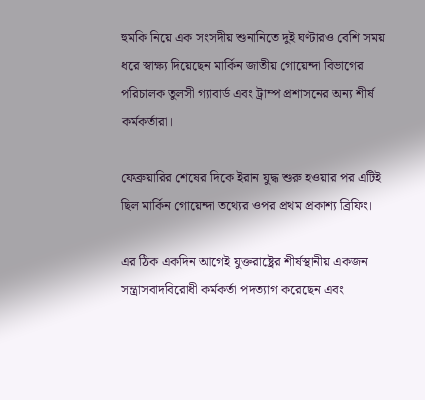হুমকি নিয়ে এক সংসদীয় শুনানিতে দুই ঘণ্টারও বেশি সময় ধরে স্বাক্ষ্য দিয়েছেন মার্কিন জাতীয় গোয়েন্দা বিভাগের পরিচালক তুলসী গ্যাবার্ড এবং ট্রাম্প প্রশাসনের অন্য শীর্ষ কর্মকর্তারা।

ফেব্রুয়ারির শেষের দিকে ইরান যুদ্ধ শুরু হওয়ার পর এটিই ছিল মার্কিন গোয়েন্দা তথ্যের ওপর প্রথম প্রকাশ্য ব্রিফিং।

এর ঠিক একদিন আগেই যুক্তরাষ্ট্রের শীর্ষস্থানীয় একজন সন্ত্রাসবাদবিরোধী কর্মকর্তা পদত্যাগ করেছেন এবং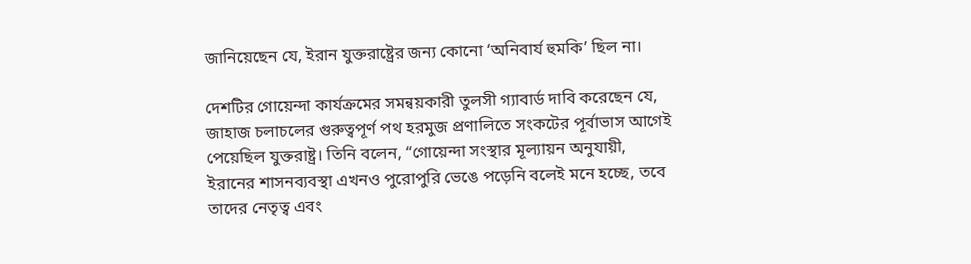জানিয়েছেন যে, ইরান যুক্তরাষ্ট্রের জন্য কোনো ‘অনিবার্য হুমকি’ ছিল না।

দেশটির গোয়েন্দা কার্যক্রমের সমন্বয়কারী তুলসী গ্যাবার্ড দাবি করেছেন যে, জাহাজ চলাচলের গুরুত্বপূর্ণ পথ হরমুজ প্রণালিতে সংকটের পূর্বাভাস আগেই পেয়েছিল যুক্তরাষ্ট্র। তিনি বলেন, “গোয়েন্দা সংস্থার মূল্যায়ন অনুযায়ী, ইরানের শাসনব্যবস্থা এখনও পুরোপুরি ভেঙে পড়েনি বলেই মনে হচ্ছে, তবে তাদের নেতৃত্ব এবং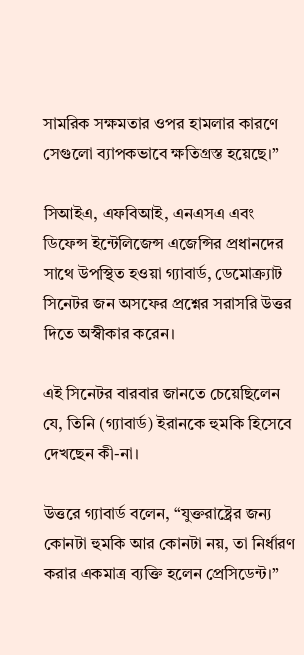সামরিক সক্ষমতার ওপর হামলার কারণে সেগুলো ব্যাপকভাবে ক্ষতিগ্রস্ত হয়েছে।”

সিআইএ, এফবিআই, এনএসএ এবং ডিফেন্স ইন্টেলিজেন্স এজেন্সির প্রধানদের সাথে উপস্থিত হওয়া গ্যাবার্ড, ডেমোক্র্যাট সিনেটর জন অসফের প্রশ্নের সরাসরি উত্তর দিতে অস্বীকার করেন।

এই সিনেটর বারবার জানতে চেয়েছিলেন যে, তিনি (গ্যাবার্ড) ইরানকে হুমকি হিসেবে দেখছেন কী-না।

উত্তরে গ্যাবার্ড বলেন, “যুক্তরাষ্ট্রের জন্য কোনটা হুমকি আর কোনটা নয়, তা নির্ধারণ করার একমাত্র ব্যক্তি হলেন প্রেসিডেন্ট।”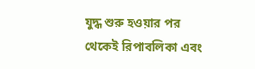যুদ্ধ শুরু হওয়ার পর থেকেই রিপাবলিকা এবং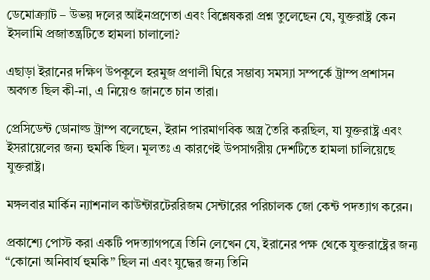ডেমোক্র্যাট – উভয় দলের আইনপ্রণেতা এবং বিশ্লেষকরা প্রশ্ন তুলেছেন যে, যুক্তরাষ্ট্র কেন ইসলামি প্রজাতন্ত্রটিতে হামলা চালালো?

এছাড়া ইরানের দক্ষিণ উপকূলে হরমুজ প্রণালী ঘিরে সম্ভাব্য সমস্যা সম্পর্কে ট্রাম্প প্রশাসন অবগত ছিল কী-না, এ নিয়েও জানতে চান তারা।

প্রেসিডেন্ট ডোনাল্ড ট্রাম্প বলেছেন, ইরান পারমাণবিক অস্ত্র তৈরি করছিল, যা যুক্তরাষ্ট্র এবং ইসরায়েলের জন্য হুমকি ছিল। মূলতঃ এ কারণেই উপসাগরীয় দেশটিতে হামলা চালিয়েছে যুক্তরাষ্ট্র।

মঙ্গলবার মার্কিন ন্যাশনাল কাউন্টারটেররিজম সেন্টারের পরিচালক জো কেন্ট পদত্যাগ করেন।

প্রকাশ্যে পোস্ট করা একটি পদত্যাগপত্রে তিনি লেখেন যে, ইরানের পক্ষ থেকে যুক্তরাষ্ট্রের জন্য “কোনো অনিবার্য হুমকি” ছিল না এবং যুদ্ধের জন্য তিনি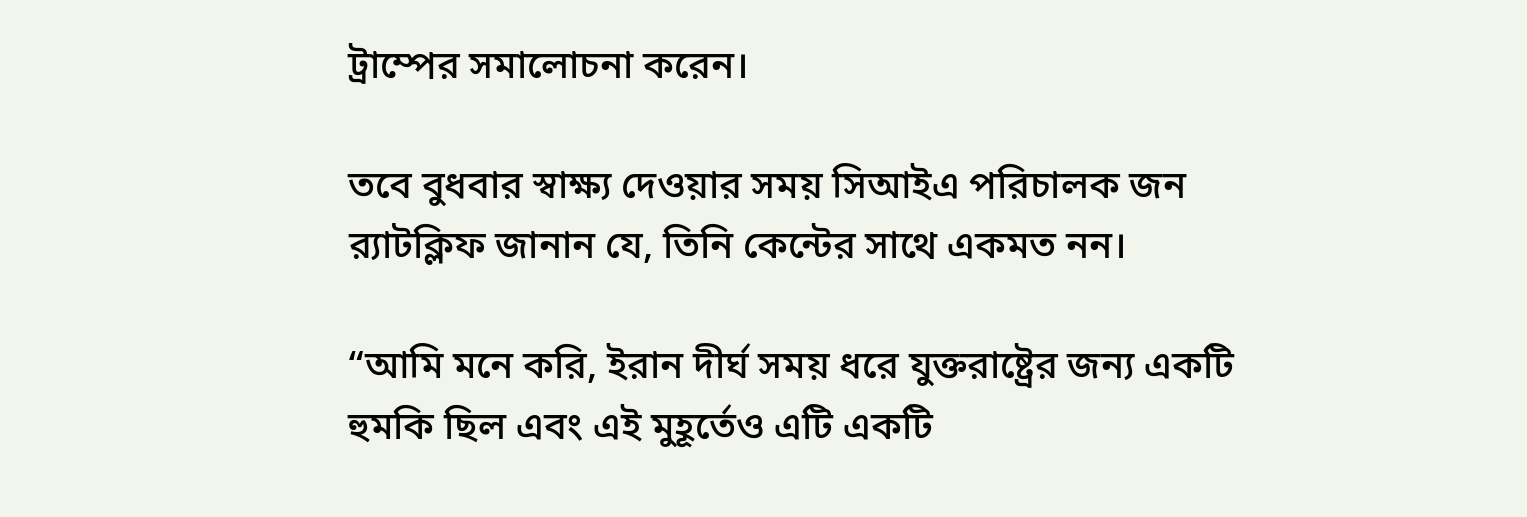ট্রাম্পের সমালোচনা করেন।

তবে বুধবার স্বাক্ষ্য দেওয়ার সময় সিআইএ পরিচালক জন র‍্যাটক্লিফ জানান যে, তিনি কেন্টের সাথে একমত নন।

“আমি মনে করি, ইরান দীর্ঘ সময় ধরে যুক্তরাষ্ট্রের জন্য একটি হুমকি ছিল এবং এই মুহূর্তেও এটি একটি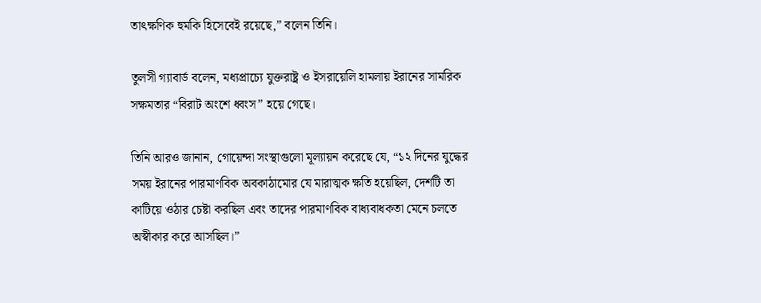তাৎক্ষণিক হুমকি হিসেবেই রয়েছে,” বলেন তিনি।

তুলসী গ্যাবার্ড বলেন, মধ্যপ্রাচ্যে যুক্তরাষ্ট্র ও ইসরায়েলি হামলায় ইরানের সামরিক সক্ষমতার “বিরাট অংশে ধ্বংস” হয়ে গেছে।

তিনি আরও জানান, গোয়েন্দা সংস্থাগুলো মূল্যায়ন করেছে যে, “১২ দিনের যুদ্ধের সময় ইরানের পারমাণবিক অবকাঠামোর যে মারাত্মক ক্ষতি হয়েছিল, দেশটি তা কাটিয়ে ওঠার চেষ্টা করছিল এবং তাদের পারমাণবিক বাধ্যবাধকতা মেনে চলতে অস্বীকার করে আসছিল।”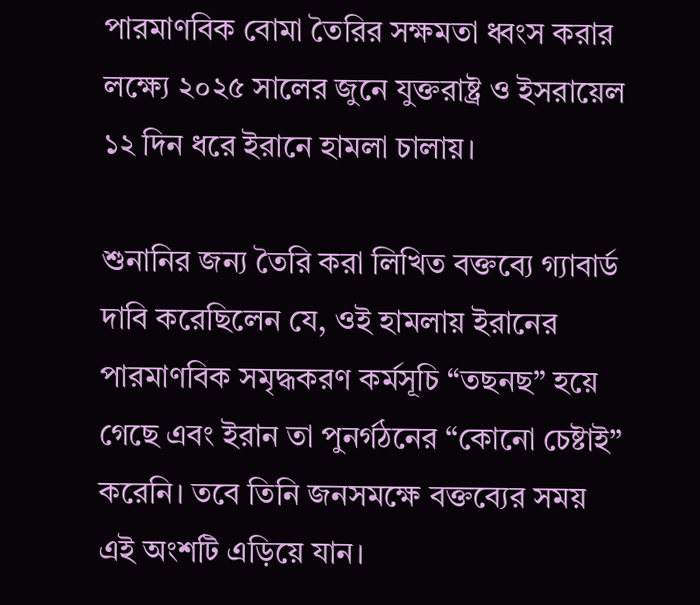পারমাণবিক বোমা তৈরির সক্ষমতা ধ্বংস করার লক্ষ্যে ২০২৫ সালের জুনে যুক্তরাষ্ট্র ও ইসরায়েল ১২ দিন ধরে ইরানে হামলা চালায়।

শুনানির জন্য তৈরি করা লিখিত বক্তব্যে গ্যাবার্ড দাবি করেছিলেন যে, ওই হামলায় ইরানের পারমাণবিক সমৃদ্ধকরণ কর্মসূচি “তছনছ” হয়ে গেছে এবং ইরান তা পুনর্গঠনের “কোনো চেষ্টাই” করেনি। তবে তিনি জনসমক্ষে বক্তব্যের সময় এই অংশটি এড়িয়ে যান।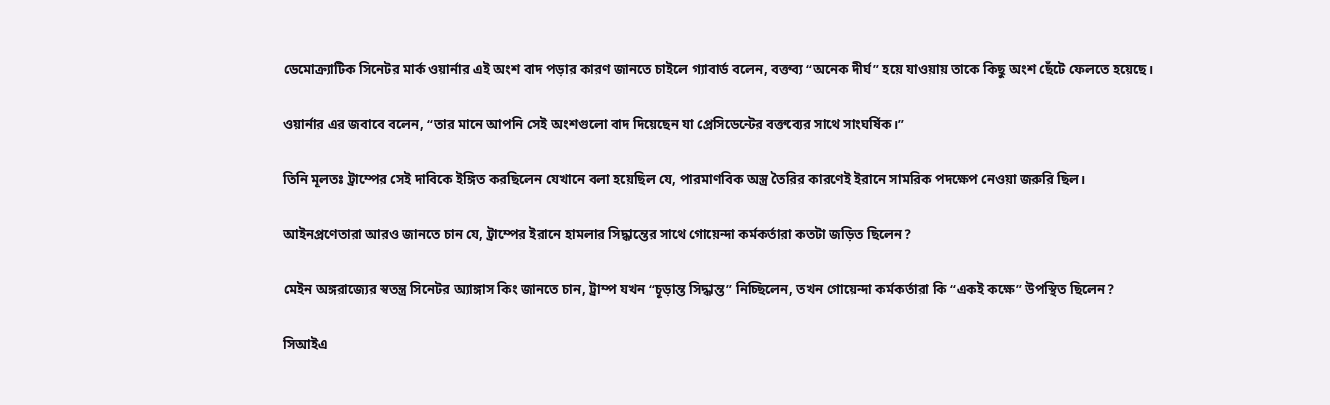ডেমোক্র্যাটিক সিনেটর মার্ক ওয়ার্নার এই অংশ বাদ পড়ার কারণ জানতে চাইলে গ্যাবার্ড বলেন, বক্তব্য “অনেক দীর্ঘ” হয়ে যাওয়ায় তাকে কিছু অংশ ছেঁটে ফেলতে হয়েছে।

ওয়ার্নার এর জবাবে বলেন, “তার মানে আপনি সেই অংশগুলো বাদ দিয়েছেন যা প্রেসিডেন্টের বক্তব্যের সাথে সাংঘর্ষিক।”

তিনি মূলতঃ ট্রাম্পের সেই দাবিকে ইঙ্গিত করছিলেন যেখানে বলা হয়েছিল যে, পারমাণবিক অস্ত্র তৈরির কারণেই ইরানে সামরিক পদক্ষেপ নেওয়া জরুরি ছিল।

আইনপ্রণেতারা আরও জানতে চান যে, ট্রাম্পের ইরানে হামলার সিদ্ধান্তের সাথে গোয়েন্দা কর্মকর্তারা কতটা জড়িত ছিলেন?

মেইন অঙ্গরাজ্যের স্বতন্ত্র সিনেটর অ্যাঙ্গাস কিং জানতে চান, ট্রাম্প যখন “চূড়ান্ত সিদ্ধান্ত” নিচ্ছিলেন, তখন গোয়েন্দা কর্মকর্তারা কি “একই কক্ষে” উপস্থিত ছিলেন?

সিআইএ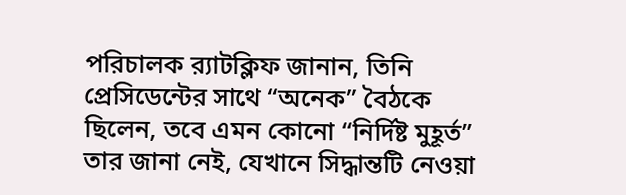পরিচালক র‍্যাটক্লিফ জানান, তিনি প্রেসিডেন্টের সাথে “অনেক” বৈঠকে ছিলেন, তবে এমন কোনো “নির্দিষ্ট মুহূর্ত” তার জানা নেই, যেখানে সিদ্ধান্তটি নেওয়া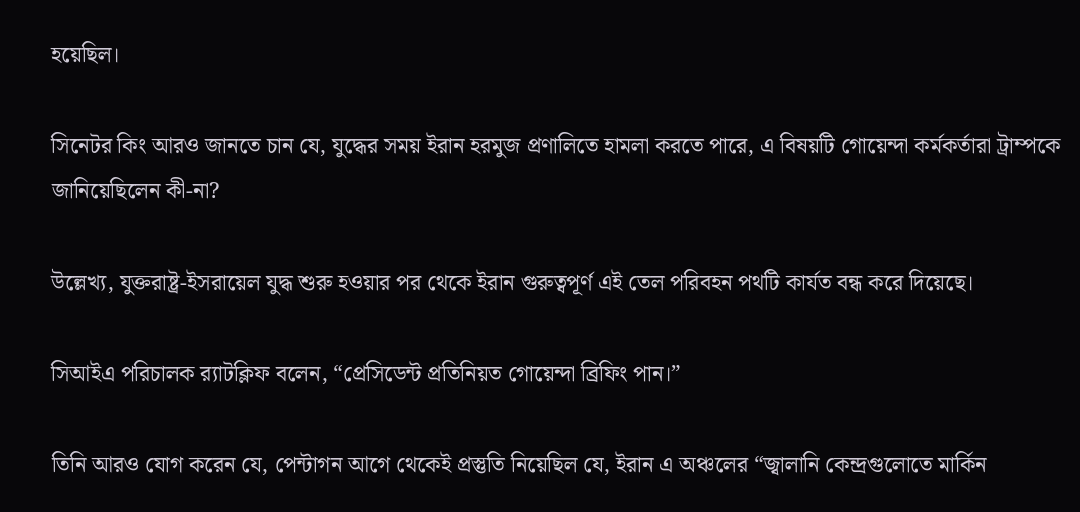হয়েছিল।

সিনেটর কিং আরও জানতে চান যে, যুদ্ধের সময় ইরান হরমুজ প্রণালিতে হামলা করতে পারে, এ বিষয়টি গোয়েন্দা কর্মকর্তারা ট্রাম্পকে জানিয়েছিলেন কী-না?

উল্লেখ্য, যুক্তরাষ্ট্র-ইসরায়েল যুদ্ধ শুরু হওয়ার পর থেকে ইরান গুরুত্বপূর্ণ এই তেল পরিবহন পথটি কার্যত বন্ধ করে দিয়েছে।

সিআইএ পরিচালক র‍্যাটক্লিফ বলেন, “প্রেসিডেন্ট প্রতিনিয়ত গোয়েন্দা ব্রিফিং পান।”

তিনি আরও যোগ করেন যে, পেন্টাগন আগে থেকেই প্রস্তুতি নিয়েছিল যে, ইরান এ অঞ্চলের “জ্বালানি কেন্দ্রগুলোতে মার্কিন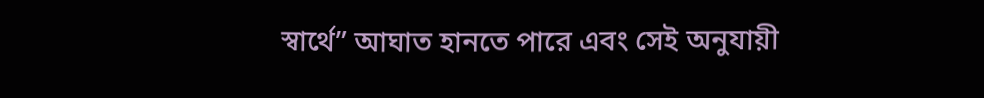স্বার্থে” আঘাত হানতে পারে এবং সেই অনুযায়ী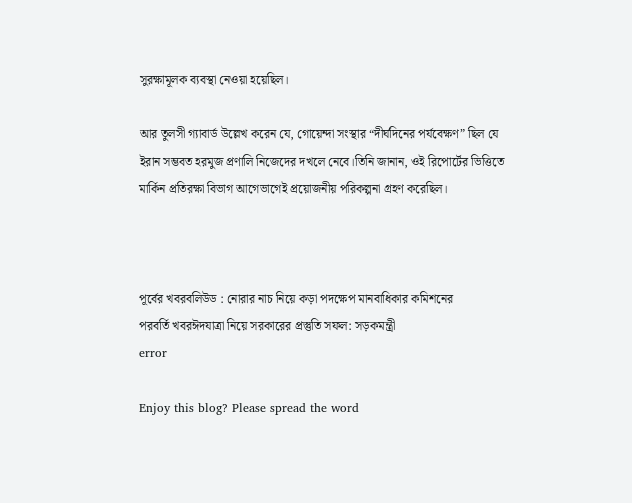সুরক্ষামূলক ব্যবস্থা নেওয়া হয়েছিল।

আর তুলসী গ্যাবার্ড উল্লেখ করেন যে, গোয়েন্দা সংস্থার “দীর্ঘদিনের পর্যবেক্ষণ” ছিল যে ইরান সম্ভবত হরমুজ প্রণালি নিজেদের দখলে নেবে।তিনি জানান, ওই রিপোর্টের ভিত্তিতে মার্কিন প্রতিরক্ষা বিভাগ আগেভাগেই প্রয়োজনীয় পরিকল্পনা গ্রহণ করেছিল।



পূর্বের খবরবলিউড : নোরার নাচ নিয়ে কড়া পদক্ষেপ মানবাধিকার কমিশনের
পরবর্তি খবরঈদযাত্রা নিয়ে সরকারের প্রস্তুতি সফল: সড়কমন্ত্রী
error

Enjoy this blog? Please spread the word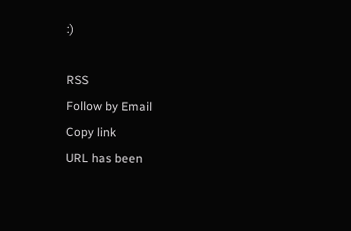:)

RSS
Follow by Email
Copy link
URL has been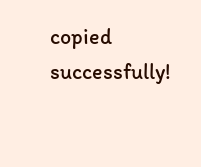copied successfully!